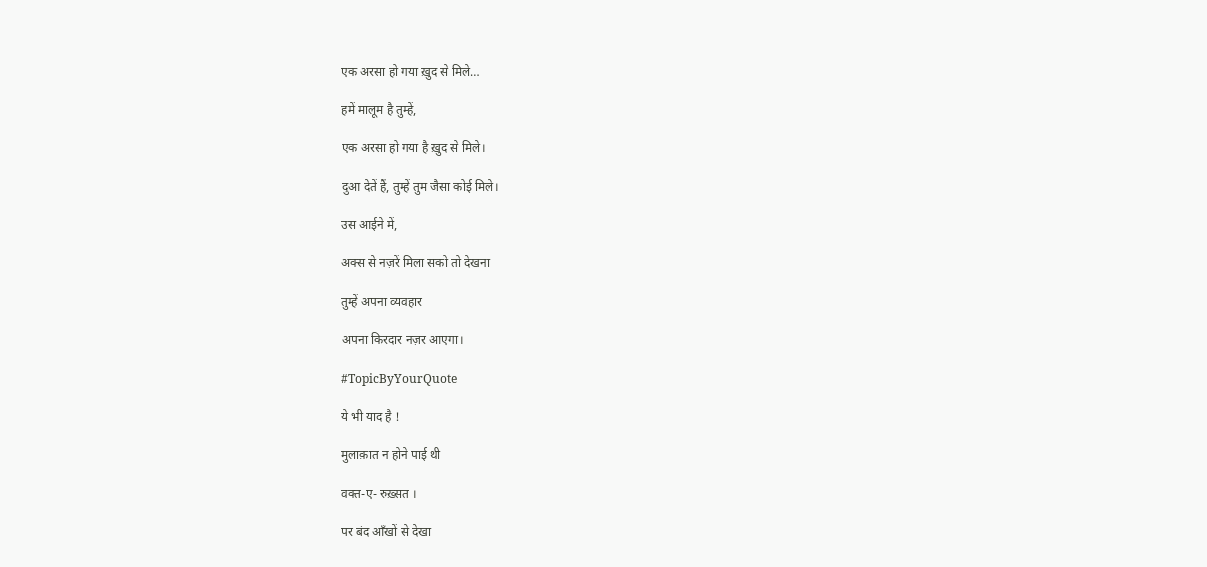एक अरसा हो गया ख़ुद से मिले…

हमें मालूम है तुम्हें,

एक अरसा हो गया है ख़ुद से मिले।

दुआ देतें हैं, तुम्हें तुम जैसा कोई मिले।

उस आईने में,

अक्स से नज़रें मिला सको तो देखना

तुम्हें अपना व्यवहार

अपना किरदार नज़र आएगा।

#TopicByYourQuote

ये भी याद है !

मुलाक़ात न होने पाई थी

वक्त-ए- रुख़्सत ।

पर बंद आँखों से देखा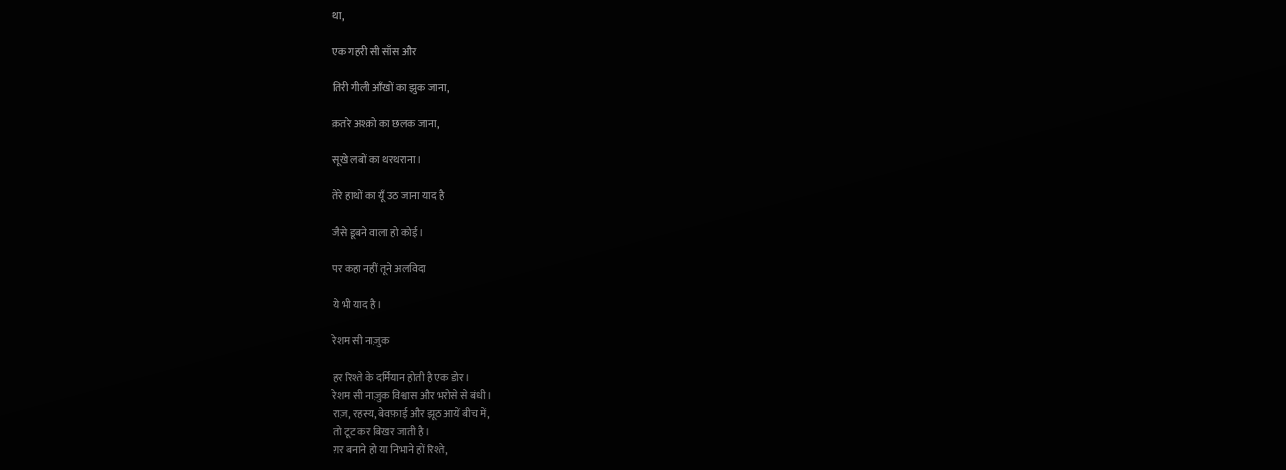था,

एक गहरी सी साँस और

तिरी गीली आँखों का झुक जाना,

क़तरे अश्क़ो का छलक जाना,

सूखे लबों का थरथराना।

तेरे हाथों का यूँ उठ जाना याद है

जैसे डूबने वाला हो कोई।

पर कहा नहीं तूने अलविदा

ये भी याद है।

रेशम सी नाज़ुक

हर रिश्ते के दर्मियान होती है एक डोर।
रेशम सी नाज़ुक विश्वास और भरोसे से बंधी।
राज़, रहस्य, बेवफ़ाई और झूठ आयें बीच में,
तो टूट कर बिखर जाती है।
ग़र बनाने हो या निभाने हों रिश्ते,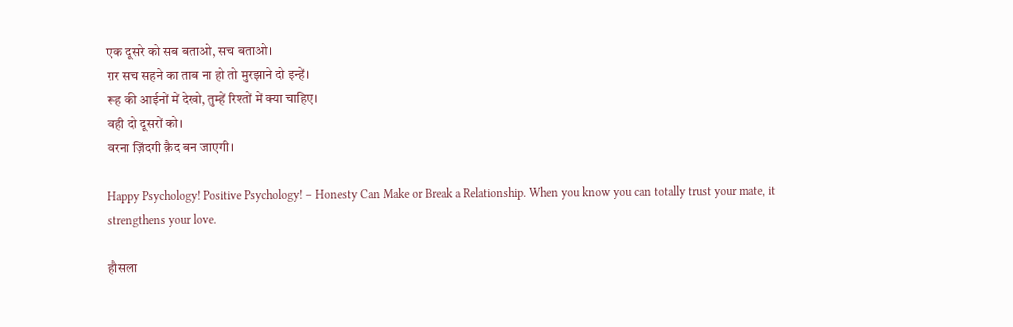एक दूसरे को सब बताओ, सच बताओ।
ग़र सच सहने का ताब ना हो तो मुरझाने दो इन्हें।
रूह की आईनों में देखो, तुम्हें रिश्तों में क्या चाहिए।
वही दो दूसरों को।
वरना ज़िंदगी क़ैद बन जाएगी।

Happy Psychology! Positive Psychology! – Honesty Can Make or Break a Relationship. When you know you can totally trust your mate, it strengthens your love.

हौसला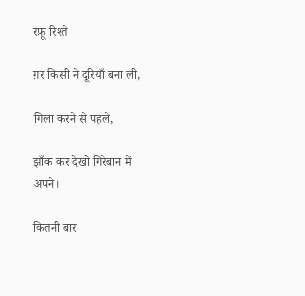रफ़ू रिश्ते

ग़र किसी ने दूरियाँ बना ली,

गिला करने से पहले,

झाँक कर देखो गिरेबान में अपने।

कितनी बार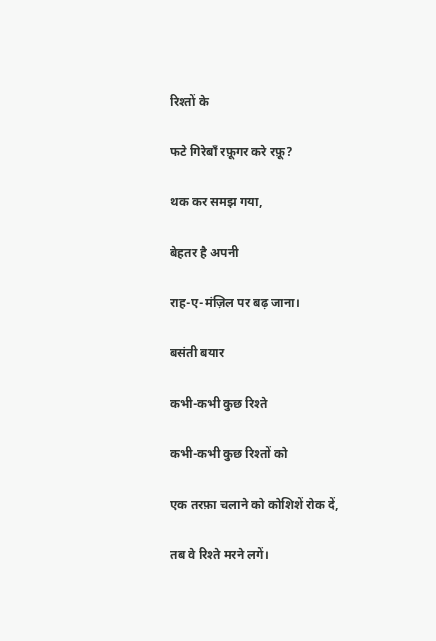रिश्तों के

फटे गिरेबाँ रफ़ूगर करे रफ़ू?

थक कर समझ गया,

बेहतर है अपनी

राह-ए-मंज़िल पर बढ़ जाना।

बसंती बयार

कभी-कभी कुछ रिश्ते

कभी-कभी कुछ रिश्तों को

एक तरफ़ा चलाने को कोशिशें रोक दें,

तब वे रिश्ते मरने लगें।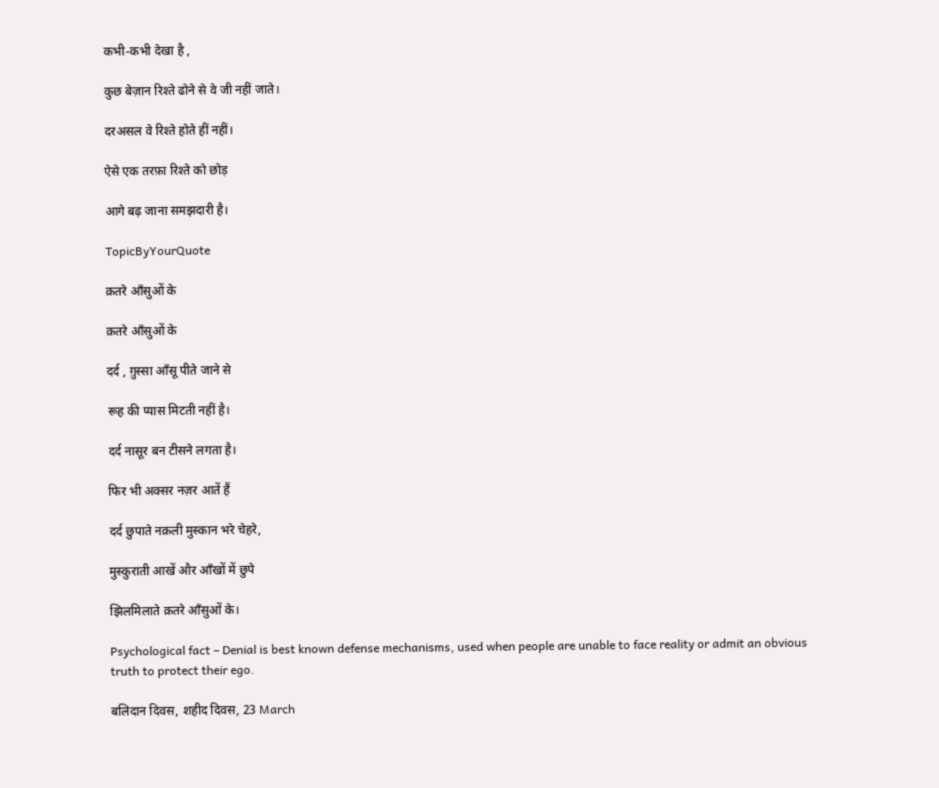कभी-कभी देखा है ,

कुछ बेज़ान रिश्ते ढोने से वे जी नहीं जाते।

दरअसल वे रिश्ते होते हीं नहीं।

ऐसे एक तरफ़ा रिश्ते को छोड़

आगे बढ़ जाना समझदारी है।

TopicByYourQuote

क़तरे आँसुओं के

क़तरे आँसुओं के

दर्द , ग़ुस्सा आँसू पीते जाने से

रूह की प्यास मिटती नहीं है।

दर्द नासूर बन टीसने लगता है।

फिर भी अक्सर नज़र आतें हैं

दर्द छुपाते नक़ली मुस्कान भरे चेहरे,

मुस्कुराती आखें और आँखों में छुपे

झिलमिलाते क़तरे आँसुओं के।

Psychological fact – Denial is best known defense mechanisms, used when people are unable to face reality or admit an obvious truth to protect their ego.

बलिदान दिवस, शहीद दिवस, 23 March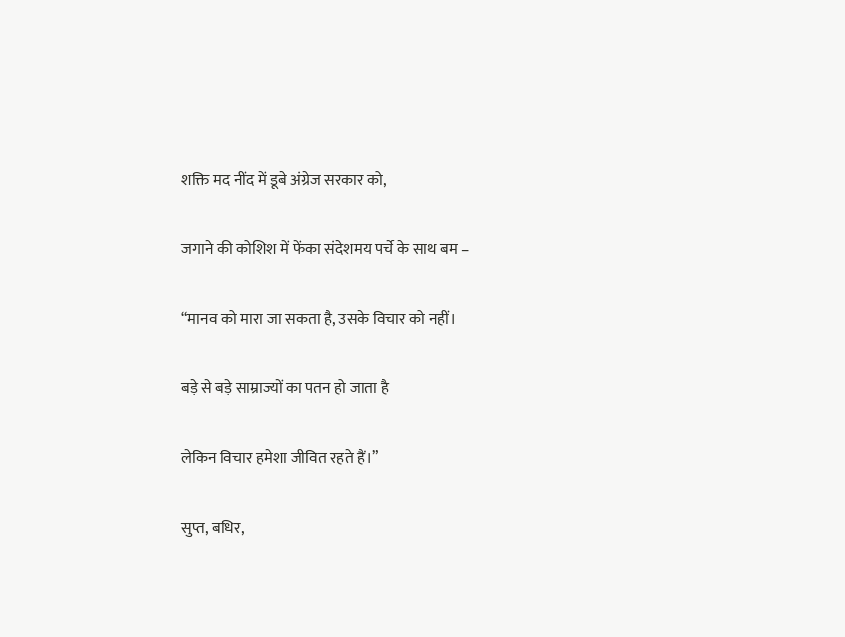शक्ति मद नींद में डूबे अंग्रेज सरकार को,

जगाने की कोशिश में फेंका संदेशमय पर्चे के साथ बम –

“मानव को मारा जा सकता है, उसके विचार को नहीं।

बड़े से बड़े साम्राज्यों का पतन हो जाता है

लेकिन विचार हमेशा जीवित रहते हैं।”

सुप्त, बधिर,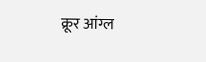क्रूर आंग्ल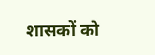शासकों को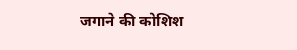जगाने की कोशिश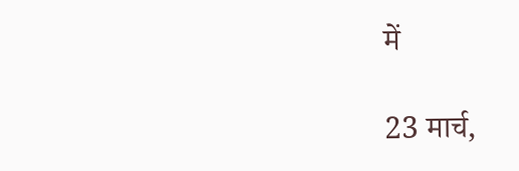में

23 मार्च,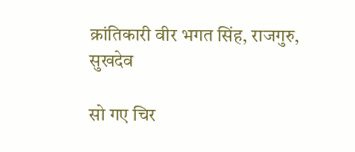क्रांतिकारी वीर भगत सिंह, राजगुरु, सुखदेव

सो गए चिर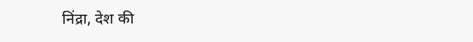निंद्रा, देश की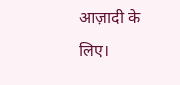आज़ादी के लिए।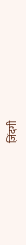ज़िंदगी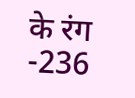के रंग -236